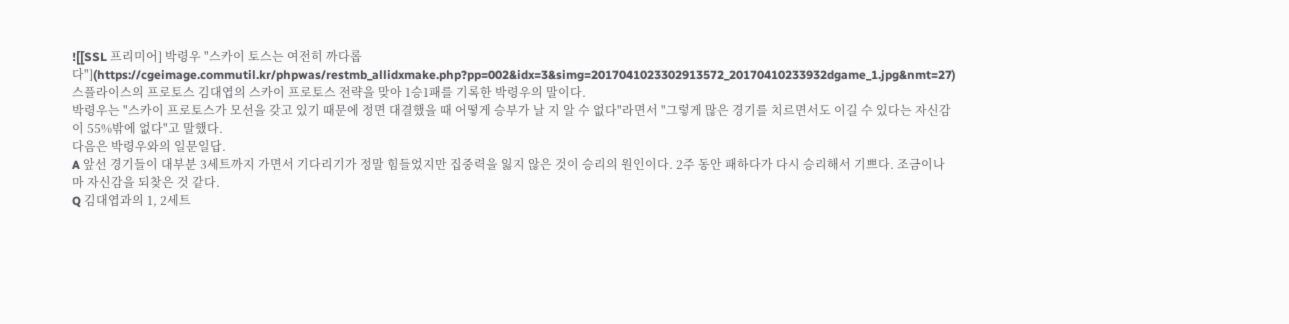![[SSL 프리미어] 박령우 "스카이 토스는 여전히 까다롭다"](https://cgeimage.commutil.kr/phpwas/restmb_allidxmake.php?pp=002&idx=3&simg=2017041023302913572_20170410233932dgame_1.jpg&nmt=27)
스플라이스의 프로토스 김대엽의 스카이 프로토스 전략을 맞아 1승1패를 기록한 박령우의 말이다.
박령우는 "스카이 프로토스가 모선을 갖고 있기 때문에 정면 대결했을 때 어떻게 승부가 날 지 알 수 없다"라면서 "그렇게 많은 경기를 치르면서도 이길 수 있다는 자신감이 55%밖에 없다"고 말했다.
다음은 박령우와의 일문일답.
A 앞선 경기들이 대부분 3세트까지 가면서 기다리기가 정말 힘들었지만 집중력을 잃지 않은 것이 승리의 원인이다. 2주 동안 패하다가 다시 승리해서 기쁘다. 조금이나마 자신감을 되찾은 것 같다.
Q 김대엽과의 1, 2세트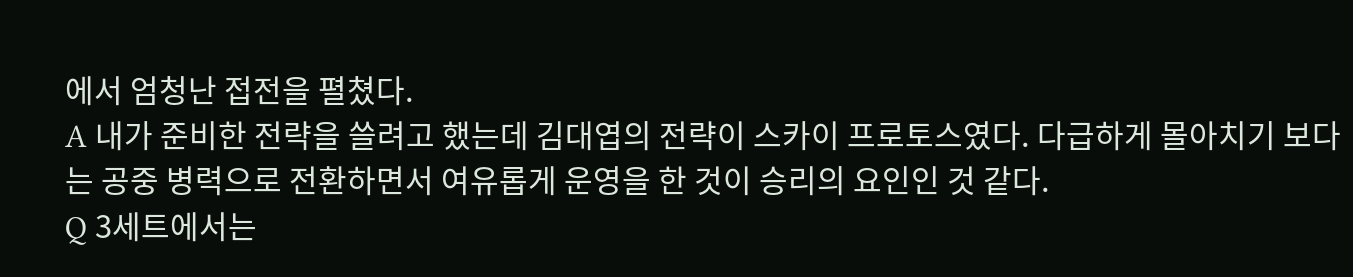에서 엄청난 접전을 펼쳤다.
A 내가 준비한 전략을 쓸려고 했는데 김대엽의 전략이 스카이 프로토스였다. 다급하게 몰아치기 보다는 공중 병력으로 전환하면서 여유롭게 운영을 한 것이 승리의 요인인 것 같다.
Q 3세트에서는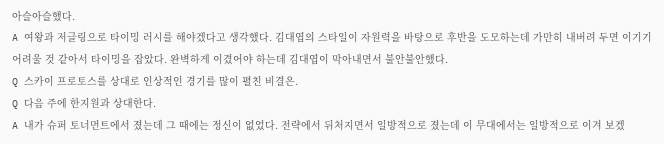아슬아슬했다.
A 여왕과 저글링으로 타이밍 러시를 해야겠다고 생각했다. 김대엽의 스타일이 자원력을 바탕으로 후반을 도모하는데 가만히 내버려 두면 이기기 어려울 것 같아서 타이밍을 잡았다. 완벽하게 이겼어야 하는데 김대엽이 막아내면서 불안불안했다.
Q 스카이 프로토스를 상대로 인상적인 경기를 많이 펼친 비결은.
Q 다음 주에 한지원과 상대한다.
A 내가 슈퍼 토너먼트에서 졌는데 그 때에는 정신이 없었다. 전략에서 뒤처지면서 일방적으로 졌는데 이 무대에서는 일방적으로 이겨 보겠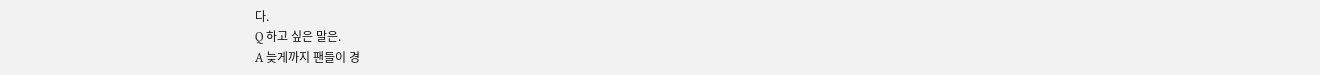다.
Q 하고 싶은 말은.
A 늦게까지 팬들이 경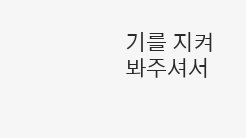기를 지켜봐주셔서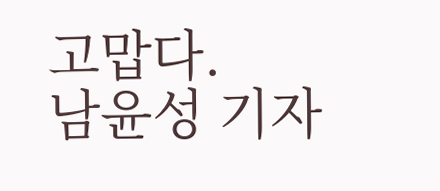고맙다.
남윤성 기자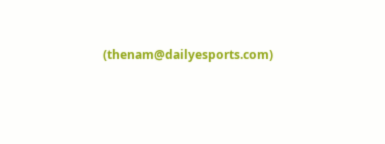(thenam@dailyesports.com)